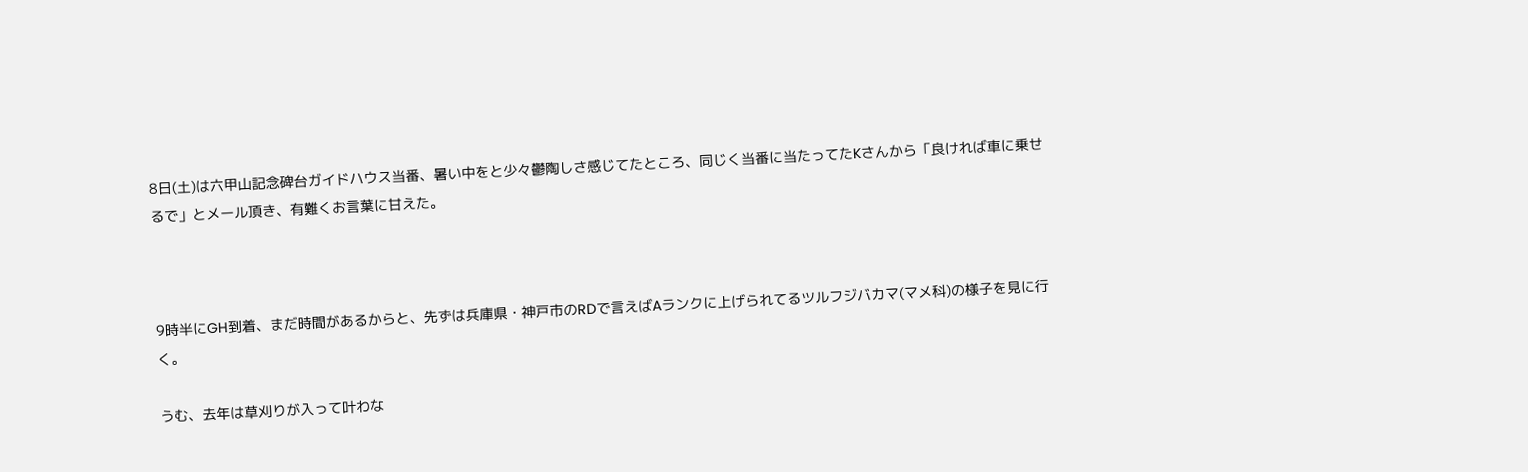8日(土)は六甲山記念碑台ガイドハウス当番、暑い中をと少々鬱陶しさ感じてたところ、同じく当番に当たってたKさんから「良ければ車に乗せるで」とメール頂き、有難くお言葉に甘えた。



9時半にGH到着、まだ時間があるからと、先ずは兵庫県・神戸市のRDで言えばAランクに上げられてるツルフジバカマ(マメ科)の様子を見に行く。

うむ、去年は草刈りが入って叶わな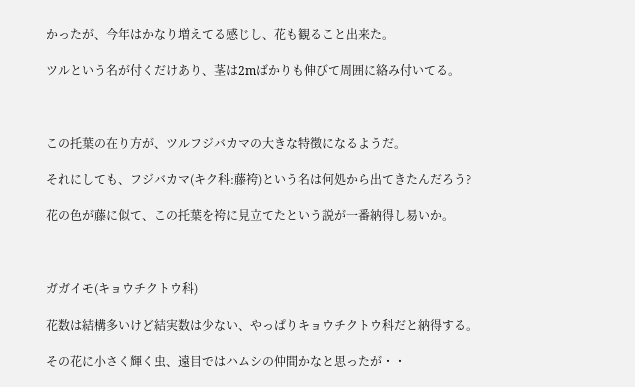かったが、今年はかなり増えてる感じし、花も観ること出来た。

ツルという名が付くだけあり、茎は2mばかりも伸びて周囲に絡み付いてる。



この托葉の在り方が、ツルフジバカマの大きな特徴になるようだ。

それにしても、フジバカマ(キク科:藤袴)という名は何処から出てきたんだろう?

花の色が藤に似て、この托葉を袴に見立てたという説が一番納得し易いか。



ガガイモ(キョウチクトウ科)

花数は結構多いけど結実数は少ない、やっぱりキョウチクトウ科だと納得する。

その花に小さく輝く虫、遠目ではハムシの仲間かなと思ったが・・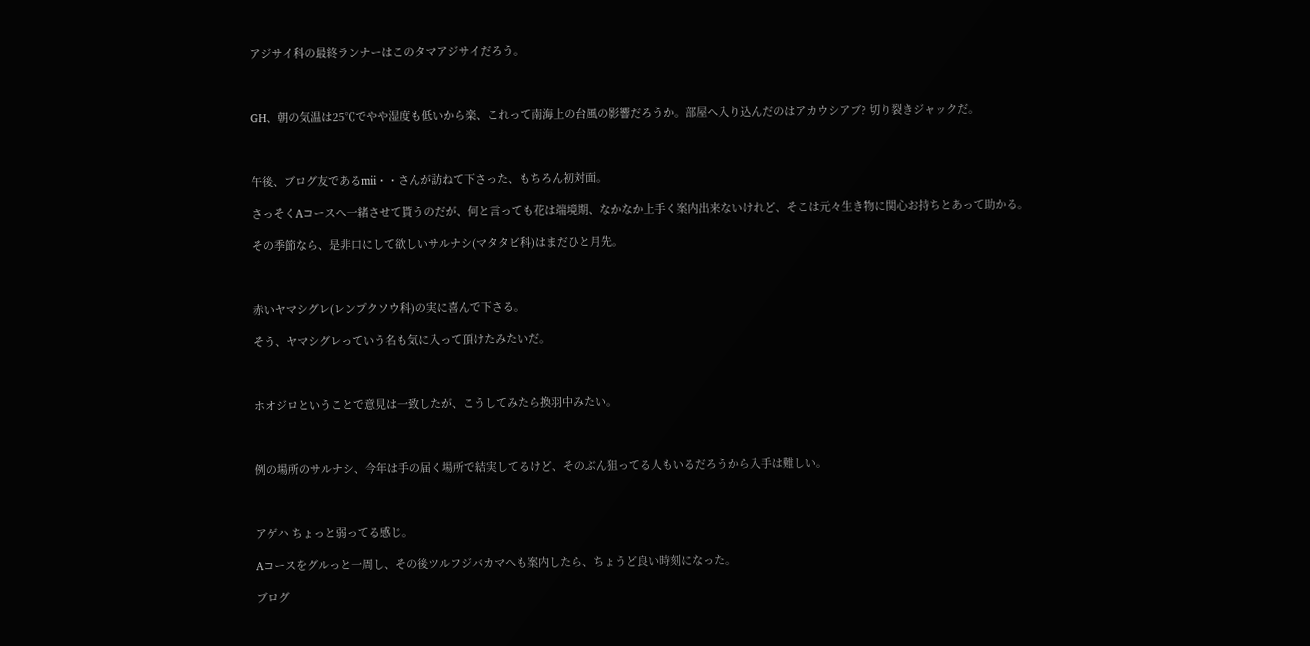アジサイ科の最終ランナーはこのタマアジサイだろう。



GH、朝の気温は25℃でやや湿度も低いから楽、これって南海上の台風の影響だろうか。部屋へ入り込んだのはアカウシアブ? 切り裂きジャックだ。



午後、ブログ友であるmii・・さんが訪ねて下さった、もちろん初対面。

さっそくAコースへ一緒させて貰うのだが、何と言っても花は端境期、なかなか上手く案内出来ないけれど、そこは元々生き物に関心お持ちとあって助かる。

その季節なら、是非口にして欲しいサルナシ(マタタビ科)はまだひと月先。



赤いヤマシグレ(レンプクソウ科)の実に喜んで下さる。

そう、ヤマシグレっていう名も気に入って頂けたみたいだ。



ホオジロということで意見は一致したが、こうしてみたら換羽中みたい。



例の場所のサルナシ、今年は手の届く場所で結実してるけど、そのぶん狙ってる人もいるだろうから入手は難しい。



アゲハ ちょっと弱ってる感じ。

Aコースをグルっと一周し、その後ツルフジバカマへも案内したら、ちょうど良い時刻になった。

ブログ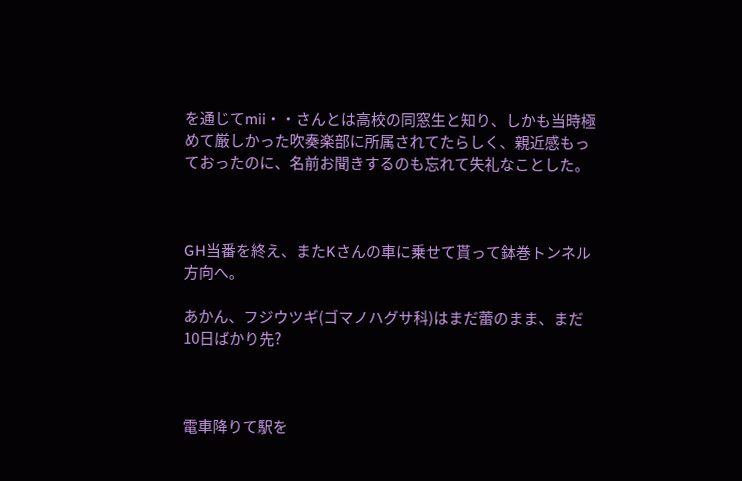を通じてmii・・さんとは高校の同窓生と知り、しかも当時極めて厳しかった吹奏楽部に所属されてたらしく、親近感もっておったのに、名前お聞きするのも忘れて失礼なことした。



GH当番を終え、またKさんの車に乗せて貰って鉢巻トンネル方向へ。

あかん、フジウツギ(ゴマノハグサ科)はまだ蕾のまま、まだ10日ばかり先?



電車降りて駅を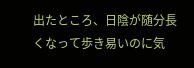出たところ、日陰が随分長くなって歩き易いのに気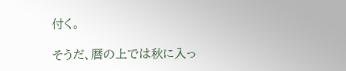付く。

そうだ、暦の上では秋に入っ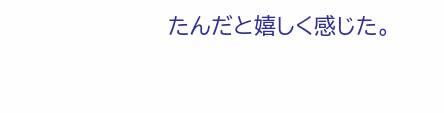たんだと嬉しく感じた。